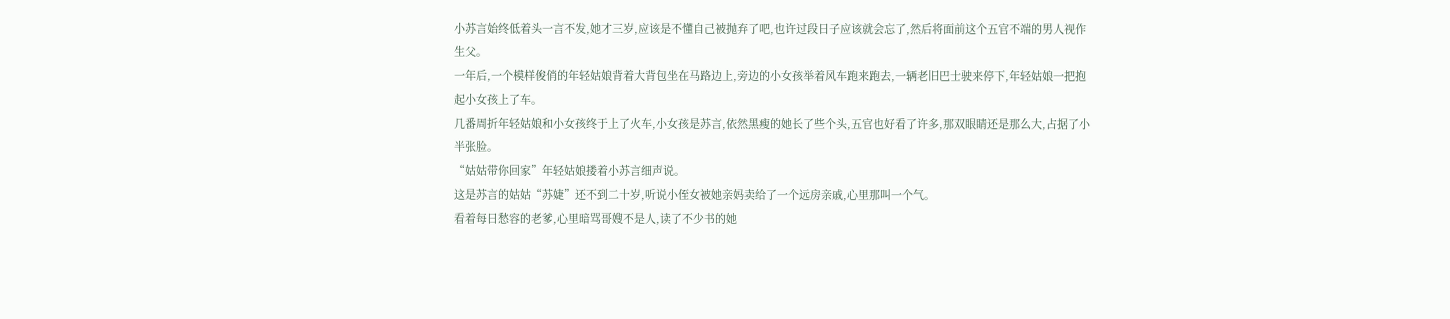小苏言始终低着头一言不发,她才三岁,应该是不懂自己被抛弃了吧,也许过段日子应该就会忘了,然后将面前这个五官不端的男人视作生父。
一年后,一个模样俊俏的年轻姑娘背着大背包坐在马路边上,旁边的小女孩举着风车跑来跑去,一辆老旧巴士驶来停下,年轻姑娘一把抱起小女孩上了车。
几番周折年轻姑娘和小女孩终于上了火车,小女孩是苏言,依然黑瘦的她长了些个头,五官也好看了许多,那双眼睛还是那么大,占据了小半张脸。
“姑姑带你回家”年轻姑娘搂着小苏言细声说。
这是苏言的姑姑“苏婕”还不到二十岁,听说小侄女被她亲妈卖给了一个远房亲戚,心里那叫一个气。
看着每日愁容的老爹,心里暗骂哥嫂不是人,读了不少书的她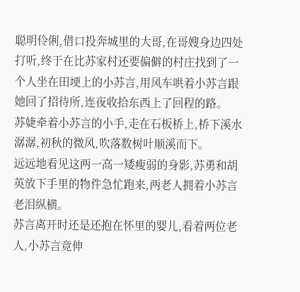聪明伶俐,借口投奔城里的大哥,在哥嫂身边四处打听,终于在比苏家村还要偏僻的村庄找到了一个人坐在田埂上的小苏言,用风车哄着小苏言跟她回了招待所,连夜收拾东西上了回程的路。
苏婕牵着小苏言的小手,走在石板桥上,桥下溪水潺潺,初秋的微风,吹落数树叶顺溪而下。
远远地看见这两一高一矮瘦弱的身影,苏勇和胡英放下手里的物件急忙跑来,两老人拥着小苏言老泪纵横。
苏言离开时还是还抱在怀里的婴儿,看着两位老人,小苏言竟伸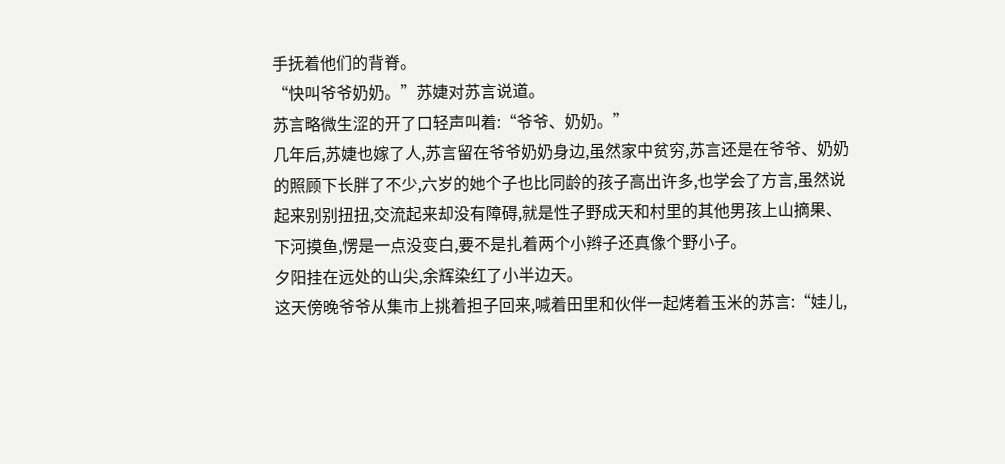手抚着他们的背脊。
“快叫爷爷奶奶。”苏婕对苏言说道。
苏言略微生涩的开了口轻声叫着:“爷爷、奶奶。”
几年后,苏婕也嫁了人,苏言留在爷爷奶奶身边,虽然家中贫穷,苏言还是在爷爷、奶奶的照顾下长胖了不少,六岁的她个子也比同龄的孩子高出许多,也学会了方言,虽然说起来别别扭扭,交流起来却没有障碍,就是性子野成天和村里的其他男孩上山摘果、下河摸鱼,愣是一点没变白,要不是扎着两个小辫子还真像个野小子。
夕阳挂在远处的山尖,余辉染红了小半边天。
这天傍晚爷爷从集市上挑着担子回来,喊着田里和伙伴一起烤着玉米的苏言:“娃儿,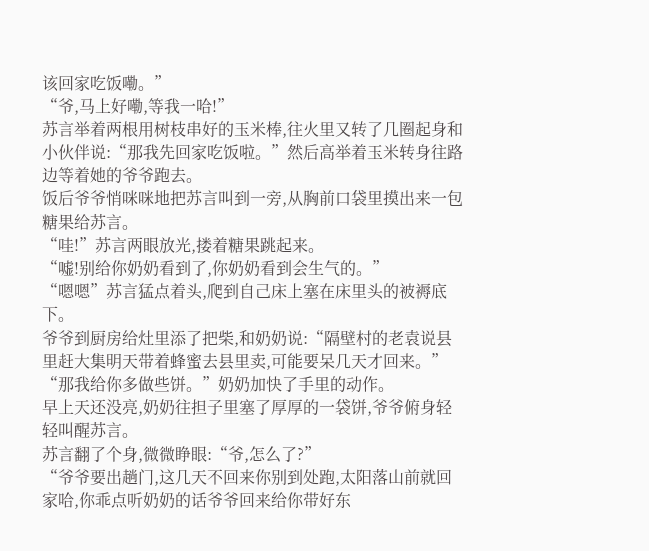该回家吃饭嘞。”
“爷,马上好嘞,等我一哈!”
苏言举着两根用树枝串好的玉米棒,往火里又转了几圈起身和小伙伴说:“那我先回家吃饭啦。”然后高举着玉米转身往路边等着她的爷爷跑去。
饭后爷爷悄咪咪地把苏言叫到一旁,从胸前口袋里摸出来一包糖果给苏言。
“哇!”苏言两眼放光,搂着糖果跳起来。
“嘘!别给你奶奶看到了,你奶奶看到会生气的。”
“嗯嗯”苏言猛点着头,爬到自己床上塞在床里头的被褥底下。
爷爷到厨房给灶里添了把柴,和奶奶说:“隔壁村的老袁说县里赶大集明天带着蜂蜜去县里卖,可能要呆几天才回来。”
“那我给你多做些饼。”奶奶加快了手里的动作。
早上天还没亮,奶奶往担子里塞了厚厚的一袋饼,爷爷俯身轻轻叫醒苏言。
苏言翻了个身,微微睁眼:“爷,怎么了?”
“爷爷要出趟门,这几天不回来你别到处跑,太阳落山前就回家哈,你乖点听奶奶的话爷爷回来给你带好东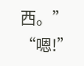西。”
“嗯!”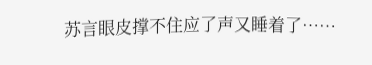苏言眼皮撑不住应了声又睡着了……